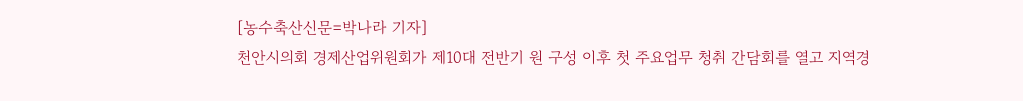[농수축산신문=박나라 기자]
천안시의회 경제산업위원회가 제10대 전반기 원 구성 이후 첫 주요업무 청취 간담회를 열고 지역경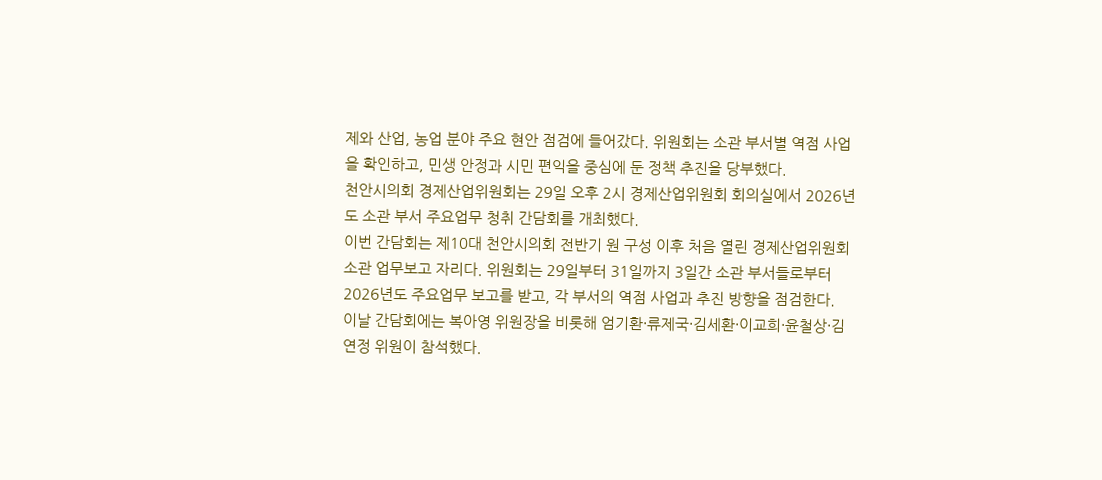제와 산업, 농업 분야 주요 현안 점검에 들어갔다. 위원회는 소관 부서별 역점 사업을 확인하고, 민생 안정과 시민 편익을 중심에 둔 정책 추진을 당부했다.
천안시의회 경제산업위원회는 29일 오후 2시 경제산업위원회 회의실에서 2026년도 소관 부서 주요업무 청취 간담회를 개최했다.
이번 간담회는 제10대 천안시의회 전반기 원 구성 이후 처음 열린 경제산업위원회 소관 업무보고 자리다. 위원회는 29일부터 31일까지 3일간 소관 부서들로부터 2026년도 주요업무 보고를 받고, 각 부서의 역점 사업과 추진 방향을 점검한다.
이날 간담회에는 복아영 위원장을 비롯해 엄기환·류제국·김세환·이교희·윤철상·김연정 위원이 참석했다.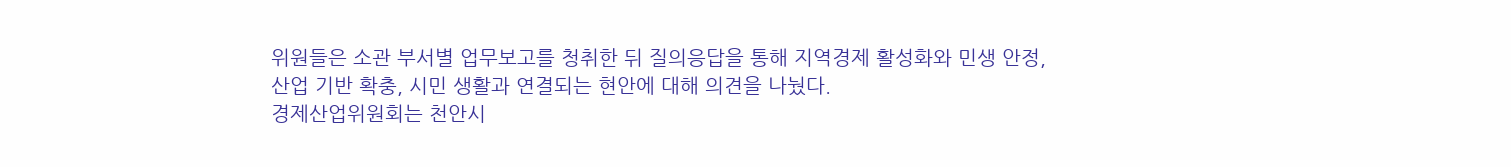위원들은 소관 부서별 업무보고를 청취한 뒤 질의응답을 통해 지역경제 활성화와 민생 안정, 산업 기반 확충, 시민 생활과 연결되는 현안에 대해 의견을 나눴다.
경제산업위원회는 천안시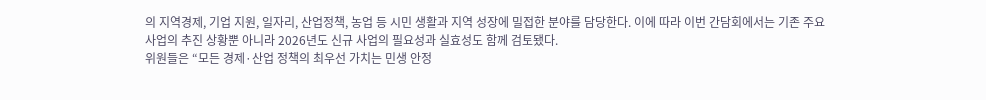의 지역경제, 기업 지원, 일자리, 산업정책, 농업 등 시민 생활과 지역 성장에 밀접한 분야를 담당한다. 이에 따라 이번 간담회에서는 기존 주요 사업의 추진 상황뿐 아니라 2026년도 신규 사업의 필요성과 실효성도 함께 검토됐다.
위원들은 “모든 경제·산업 정책의 최우선 가치는 민생 안정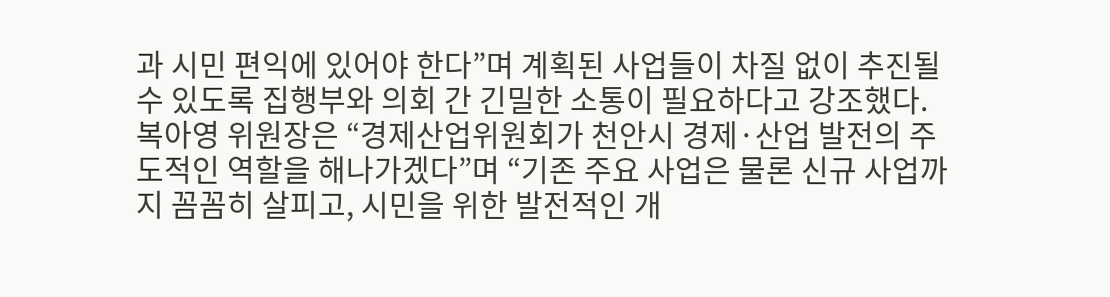과 시민 편익에 있어야 한다”며 계획된 사업들이 차질 없이 추진될 수 있도록 집행부와 의회 간 긴밀한 소통이 필요하다고 강조했다.
복아영 위원장은 “경제산업위원회가 천안시 경제·산업 발전의 주도적인 역할을 해나가겠다”며 “기존 주요 사업은 물론 신규 사업까지 꼼꼼히 살피고, 시민을 위한 발전적인 개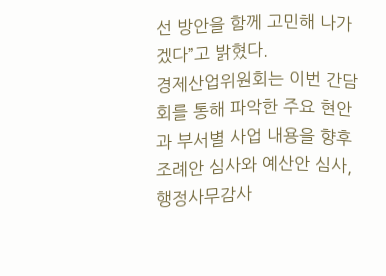선 방안을 함께 고민해 나가겠다”고 밝혔다.
경제산업위원회는 이번 간담회를 통해 파악한 주요 현안과 부서별 사업 내용을 향후 조례안 심사와 예산안 심사, 행정사무감사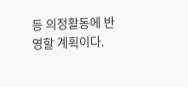등 의정활동에 반영할 계획이다.